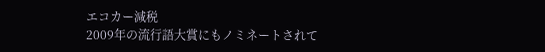エコカー減税
2009年の流行語大賞にもノミネートされて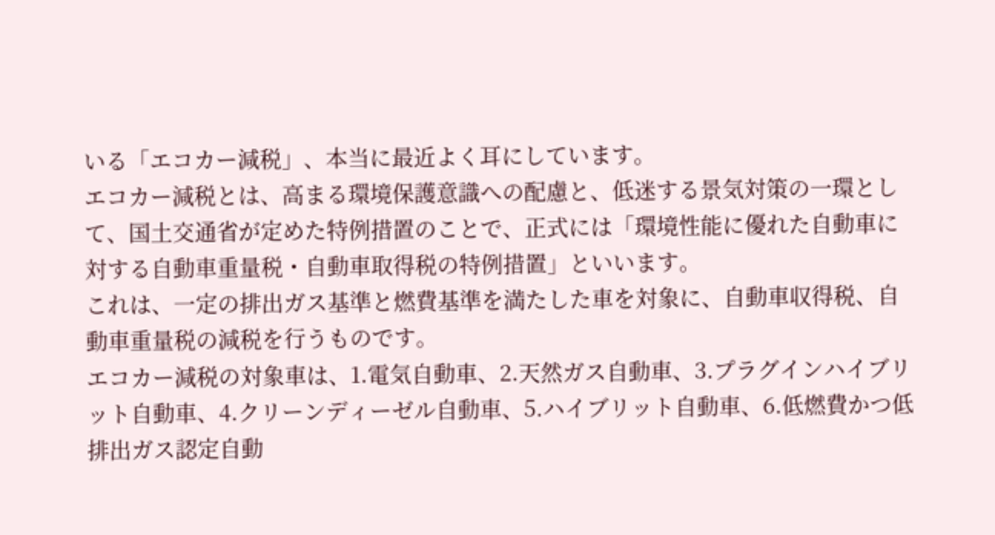いる「エコカー減税」、本当に最近よく耳にしています。
エコカー減税とは、高まる環境保護意識への配慮と、低迷する景気対策の一環として、国土交通省が定めた特例措置のことで、正式には「環境性能に優れた自動車に対する自動車重量税・自動車取得税の特例措置」といいます。
これは、一定の排出ガス基準と燃費基準を満たした車を対象に、自動車収得税、自動車重量税の減税を行うものです。
エコカー減税の対象車は、1.電気自動車、2.天然ガス自動車、3.プラグインハイブリット自動車、4.クリーンディーゼル自動車、5.ハイブリット自動車、6.低燃費かつ低排出ガス認定自動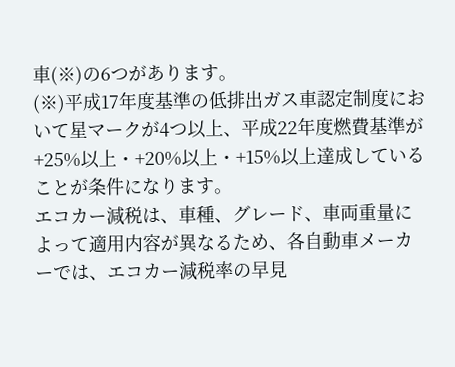車(※)の6つがあります。
(※)平成17年度基準の低排出ガス車認定制度において星マークが4つ以上、平成22年度燃費基準が+25%以上・+20%以上・+15%以上達成していることが条件になります。
エコカー減税は、車種、グレード、車両重量によって適用内容が異なるため、各自動車メーカーでは、エコカー減税率の早見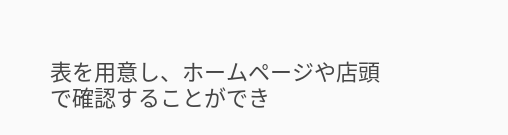表を用意し、ホームページや店頭で確認することができ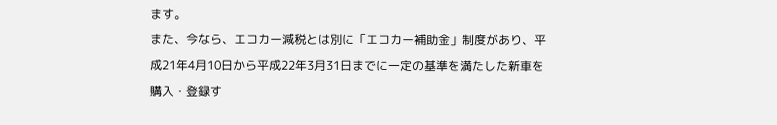ます。
また、今なら、エコカー減税とは別に「エコカー補助金」制度があり、平成21年4月10日から平成22年3月31日までに一定の基準を満たした新車を購入・登録す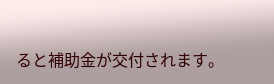ると補助金が交付されます。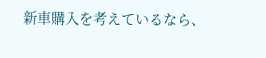新車購入を考えているなら、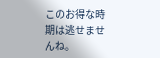このお得な時期は逃せませんね。